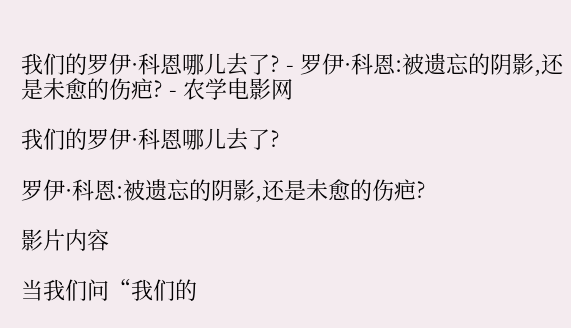我们的罗伊·科恩哪儿去了? - 罗伊·科恩:被遗忘的阴影,还是未愈的伤疤? - 农学电影网

我们的罗伊·科恩哪儿去了?

罗伊·科恩:被遗忘的阴影,还是未愈的伤疤?

影片内容

当我们问“我们的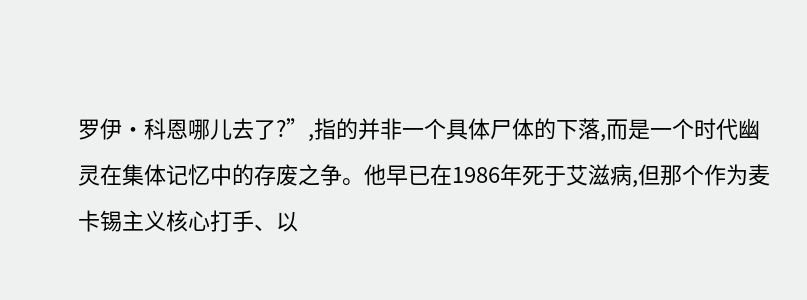罗伊·科恩哪儿去了?”,指的并非一个具体尸体的下落,而是一个时代幽灵在集体记忆中的存废之争。他早已在1986年死于艾滋病,但那个作为麦卡锡主义核心打手、以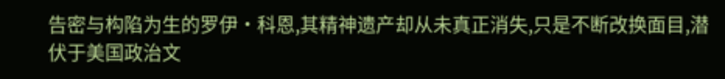告密与构陷为生的罗伊·科恩,其精神遗产却从未真正消失,只是不断改换面目,潜伏于美国政治文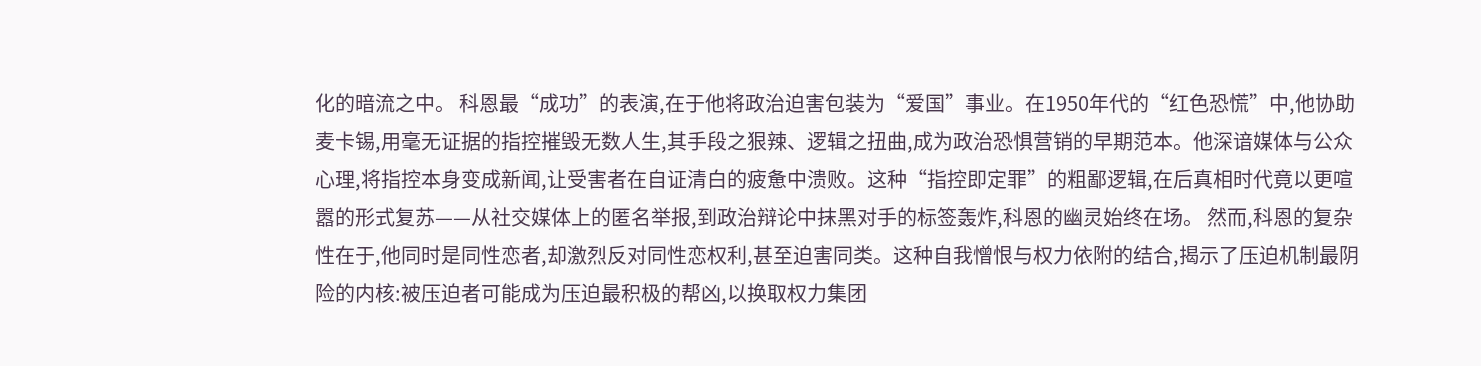化的暗流之中。 科恩最“成功”的表演,在于他将政治迫害包装为“爱国”事业。在1950年代的“红色恐慌”中,他协助麦卡锡,用毫无证据的指控摧毁无数人生,其手段之狠辣、逻辑之扭曲,成为政治恐惧营销的早期范本。他深谙媒体与公众心理,将指控本身变成新闻,让受害者在自证清白的疲惫中溃败。这种“指控即定罪”的粗鄙逻辑,在后真相时代竟以更喧嚣的形式复苏——从社交媒体上的匿名举报,到政治辩论中抹黑对手的标签轰炸,科恩的幽灵始终在场。 然而,科恩的复杂性在于,他同时是同性恋者,却激烈反对同性恋权利,甚至迫害同类。这种自我憎恨与权力依附的结合,揭示了压迫机制最阴险的内核:被压迫者可能成为压迫最积极的帮凶,以换取权力集团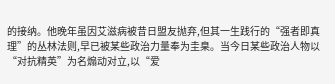的接纳。他晚年虽因艾滋病被昔日盟友抛弃,但其一生践行的“强者即真理”的丛林法则,早已被某些政治力量奉为圭臬。当今日某些政治人物以“对抗精英”为名煽动对立,以“爱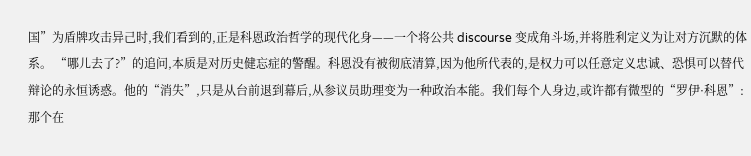国”为盾牌攻击异己时,我们看到的,正是科恩政治哲学的现代化身——一个将公共 discourse 变成角斗场,并将胜利定义为让对方沉默的体系。 “哪儿去了?”的追问,本质是对历史健忘症的警醒。科恩没有被彻底清算,因为他所代表的,是权力可以任意定义忠诚、恐惧可以替代辩论的永恒诱惑。他的“消失”,只是从台前退到幕后,从参议员助理变为一种政治本能。我们每个人身边,或许都有微型的“罗伊·科恩”:那个在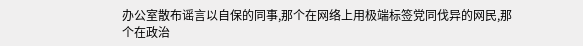办公室散布谣言以自保的同事,那个在网络上用极端标签党同伐异的网民,那个在政治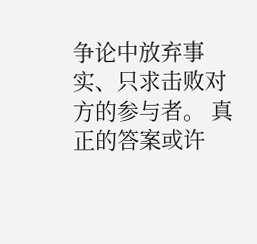争论中放弃事实、只求击败对方的参与者。 真正的答案或许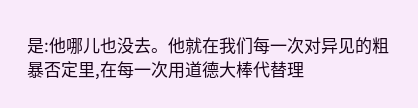是:他哪儿也没去。他就在我们每一次对异见的粗暴否定里,在每一次用道德大棒代替理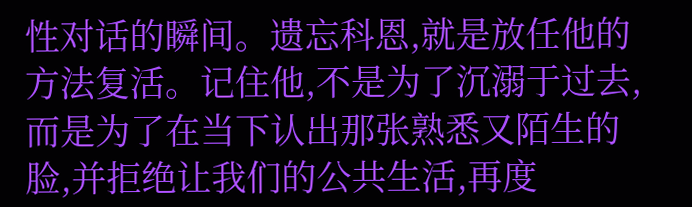性对话的瞬间。遗忘科恩,就是放任他的方法复活。记住他,不是为了沉溺于过去,而是为了在当下认出那张熟悉又陌生的脸,并拒绝让我们的公共生活,再度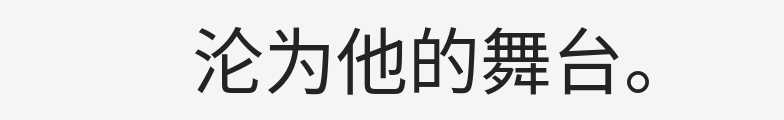沦为他的舞台。